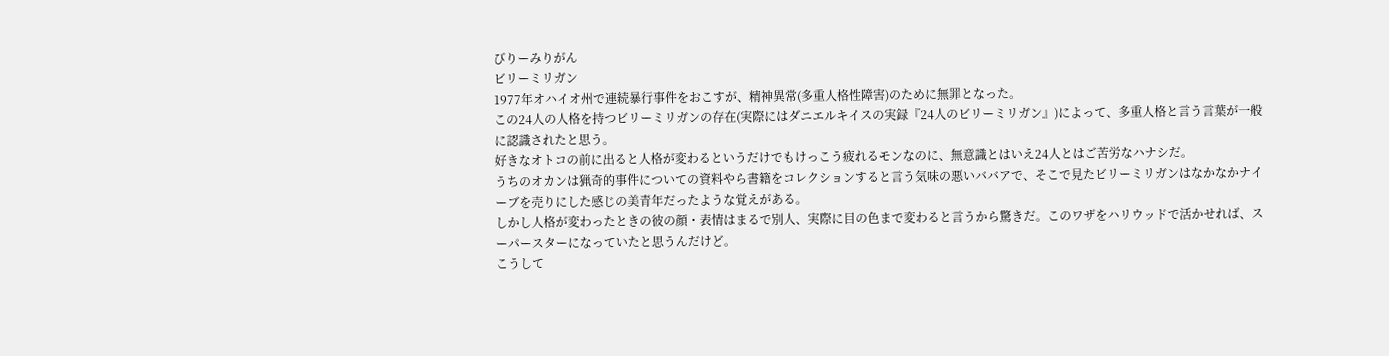びりーみりがん
ビリーミリガン
1977年オハイオ州で連続暴行事件をおこすが、精神異常(多重人格性障害)のために無罪となった。
この24人の人格を持つビリーミリガンの存在(実際にはダニエルキイスの実録『24人のビリーミリガン』)によって、多重人格と言う言葉が一般に認識されたと思う。
好きなオトコの前に出ると人格が変わるというだけでもけっこう疲れるモンなのに、無意識とはいえ24人とはご苦労なハナシだ。
うちのオカンは猟奇的事件についての資料やら書籍をコレクションすると言う気味の悪いババアで、そこで見たビリーミリガンはなかなかナイーブを売りにした感じの美青年だったような覚えがある。
しかし人格が変わったときの彼の顔・表情はまるで別人、実際に目の色まで変わると言うから驚きだ。このワザをハリウッドで活かせれば、スーパースターになっていたと思うんだけど。
こうして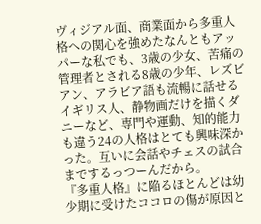ヴィジアル面、商業面から多重人格への関心を強めたなんともアッパーな私でも、3歳の少女、苦痛の管理者とされる8歳の少年、レズビアン、アラビア語も流暢に話せるイギリス人、静物画だけを描くダニーなど、専門や運動、知的能力も違う24の人格はとても興味深かった。互いに会話やチェスの試合までするっつーんだから。
『多重人格』に陥るほとんどは幼少期に受けたココロの傷が原因と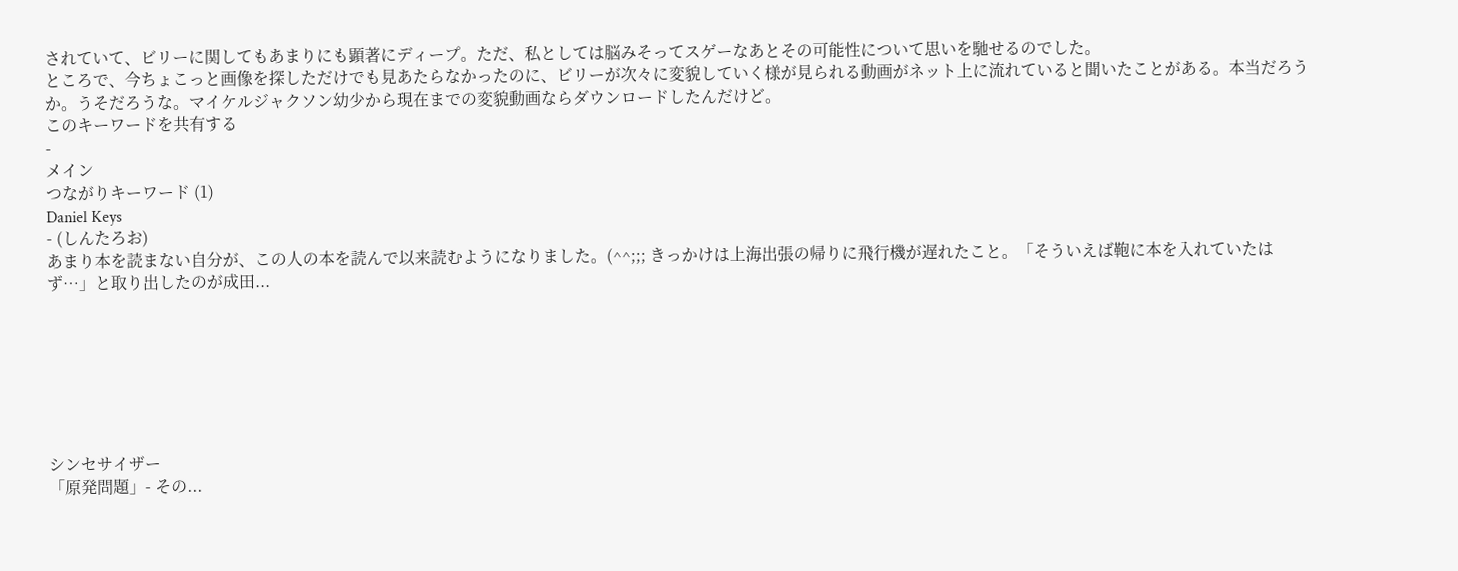されていて、ビリーに関してもあまりにも顕著にディープ。ただ、私としては脳みそってスゲーなあとその可能性について思いを馳せるのでした。
ところで、今ちょこっと画像を探しただけでも見あたらなかったのに、ビリーが次々に変貌していく様が見られる動画がネット上に流れていると聞いたことがある。本当だろうか。うそだろうな。マイケルジャクソン幼少から現在までの変貌動画ならダウンロードしたんだけど。
このキーワードを共有する
-
メイン
つながりキーワード (1)
Daniel Keys
- (しんたろお)
あまり本を読まない自分が、この人の本を読んで以来読むようになりました。(^^;;; きっかけは上海出張の帰りに飛行機が遅れたこと。「そういえば鞄に本を入れていたはず…」と取り出したのが成田...







シンセサイザー
「原発問題」- その...